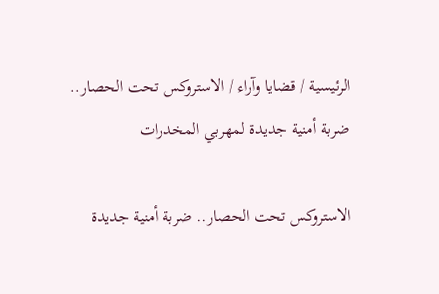الرئيسية / قضايا وآراء / الاستروكس تحت الحصار.. ضربة أمنية جديدة لمهربي المخدرات

الاستروكس تحت الحصار.. ضربة أمنية جديدة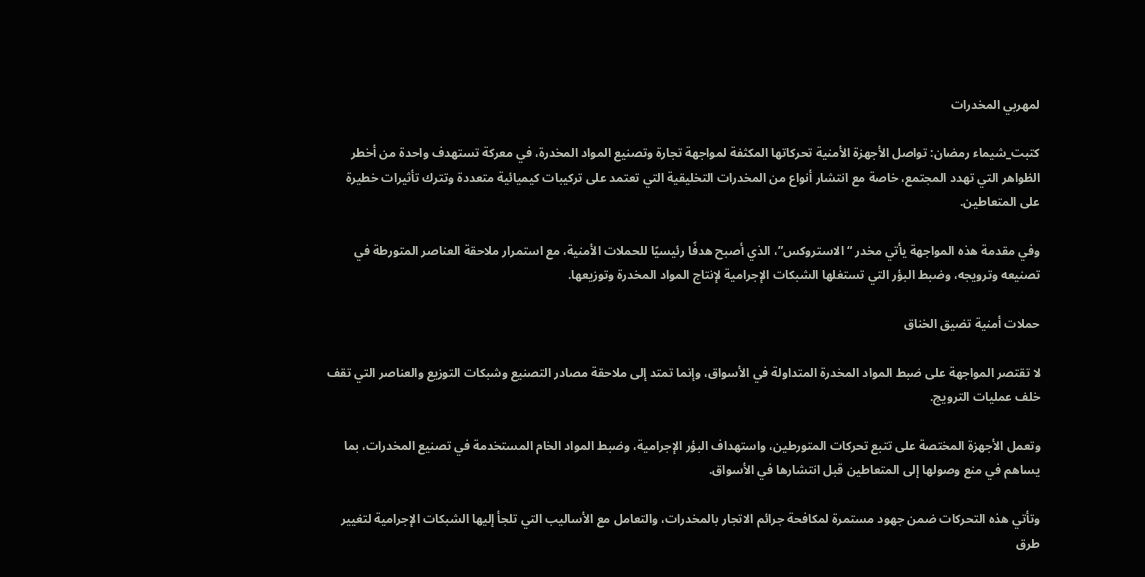لمهربي المخدرات

كتبت_شيماء رمضان: تواصل الأجهزة الأمنية تحركاتها المكثفة لمواجهة تجارة وتصنيع المواد المخدرة، في معركة تستهدف واحدة من أخطر الظواهر التي تهدد المجتمع، خاصة مع انتشار أنواع من المخدرات التخليقية التي تعتمد على تركيبات كيميائية متعددة وتترك تأثيرات خطيرة على المتعاطين.

وفي مقدمة هذه المواجهة يأتي مخدر “الاستروكس”، الذي أصبح هدفًا رئيسيًا للحملات الأمنية، مع استمرار ملاحقة العناصر المتورطة في تصنيعه وترويجه، وضبط البؤر التي تستغلها الشبكات الإجرامية لإنتاج المواد المخدرة وتوزيعها.

حملات أمنية تضيق الخناق

لا تقتصر المواجهة على ضبط المواد المخدرة المتداولة في الأسواق، وإنما تمتد إلى ملاحقة مصادر التصنيع وشبكات التوزيع والعناصر التي تقف خلف عمليات الترويج.

وتعمل الأجهزة المختصة على تتبع تحركات المتورطين، واستهداف البؤر الإجرامية، وضبط المواد الخام المستخدمة في تصنيع المخدرات، بما يساهم في منع وصولها إلى المتعاطين قبل انتشارها في الأسواق.

وتأتي هذه التحركات ضمن جهود مستمرة لمكافحة جرائم الاتجار بالمخدرات، والتعامل مع الأساليب التي تلجأ إليها الشبكات الإجرامية لتغيير طرق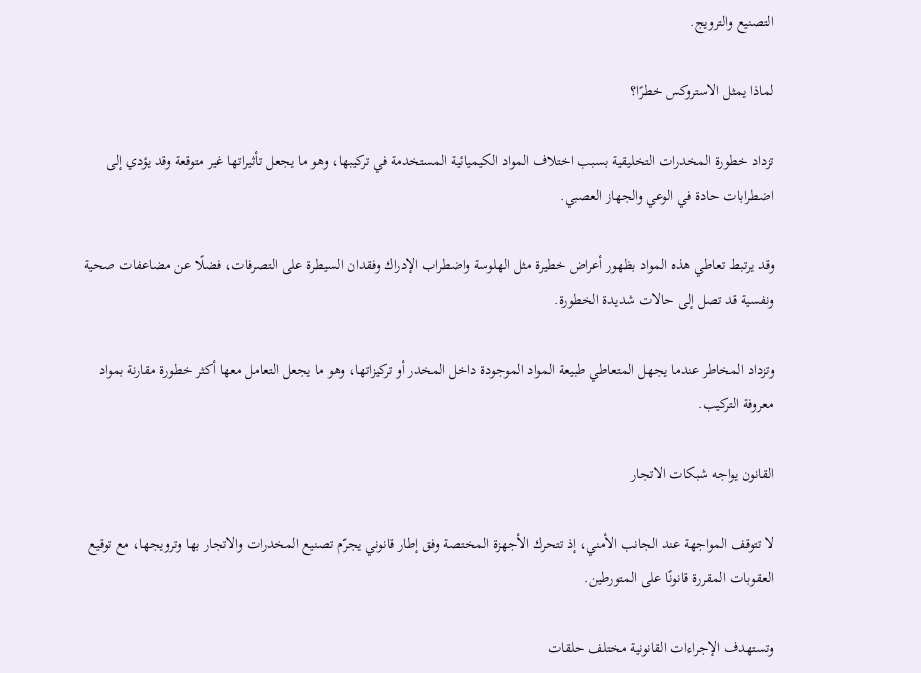التصنيع والترويج.

لماذا يمثل الاستروكس خطرًا؟

تزداد خطورة المخدرات التخليقية بسبب اختلاف المواد الكيميائية المستخدمة في تركيبها، وهو ما يجعل تأثيراتها غير متوقعة وقد يؤدي إلى اضطرابات حادة في الوعي والجهاز العصبي.

وقد يرتبط تعاطي هذه المواد بظهور أعراض خطيرة مثل الهلوسة واضطراب الإدراك وفقدان السيطرة على التصرفات، فضلًا عن مضاعفات صحية ونفسية قد تصل إلى حالات شديدة الخطورة.

وتزداد المخاطر عندما يجهل المتعاطي طبيعة المواد الموجودة داخل المخدر أو تركيزاتها، وهو ما يجعل التعامل معها أكثر خطورة مقارنة بمواد معروفة التركيب.

القانون يواجه شبكات الاتجار

لا تتوقف المواجهة عند الجانب الأمني، إذ تتحرك الأجهزة المختصة وفق إطار قانوني يجرّم تصنيع المخدرات والاتجار بها وترويجها، مع توقيع العقوبات المقررة قانونًا على المتورطين.

وتستهدف الإجراءات القانونية مختلف حلقات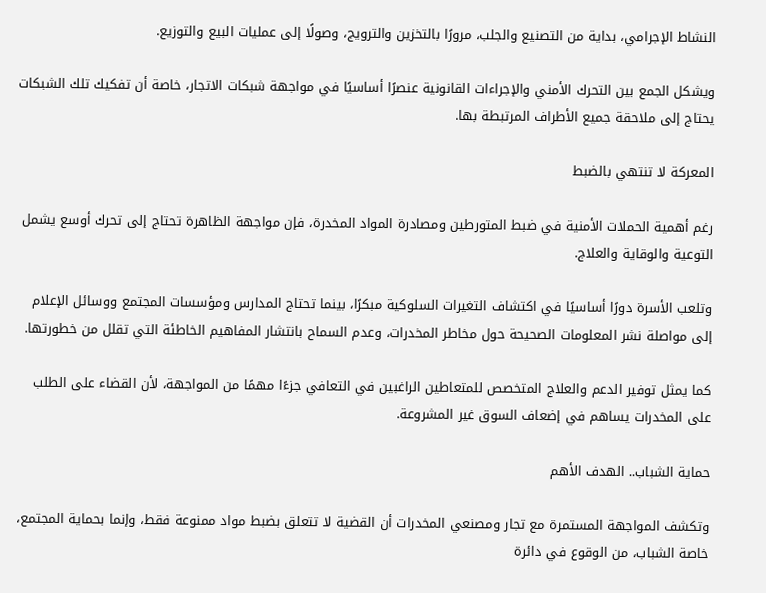النشاط الإجرامي، بداية من التصنيع والجلب، مرورًا بالتخزين والترويج، وصولًا إلى عمليات البيع والتوزيع.

ويشكل الجمع بين التحرك الأمني والإجراءات القانونية عنصرًا أساسيًا في مواجهة شبكات الاتجار، خاصة أن تفكيك تلك الشبكات يحتاج إلى ملاحقة جميع الأطراف المرتبطة بها.

المعركة لا تنتهي بالضبط

رغم أهمية الحملات الأمنية في ضبط المتورطين ومصادرة المواد المخدرة، فإن مواجهة الظاهرة تحتاج إلى تحرك أوسع يشمل التوعية والوقاية والعلاج.

وتلعب الأسرة دورًا أساسيًا في اكتشاف التغيرات السلوكية مبكرًا، بينما تحتاج المدارس ومؤسسات المجتمع ووسائل الإعلام إلى مواصلة نشر المعلومات الصحيحة حول مخاطر المخدرات، وعدم السماح بانتشار المفاهيم الخاطئة التي تقلل من خطورتها.

كما يمثل توفير الدعم والعلاج المتخصص للمتعاطين الراغبين في التعافي جزءًا مهمًا من المواجهة، لأن القضاء على الطلب على المخدرات يساهم في إضعاف السوق غير المشروعة.

حماية الشباب.. الهدف الأهم

وتكشف المواجهة المستمرة مع تجار ومصنعي المخدرات أن القضية لا تتعلق بضبط مواد ممنوعة فقط، وإنما بحماية المجتمع، خاصة الشباب، من الوقوع في دائرة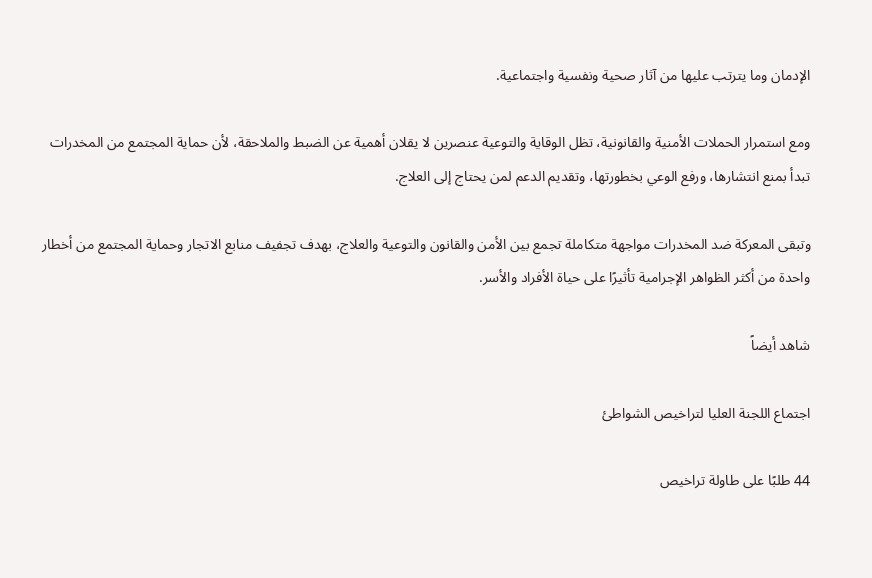الإدمان وما يترتب عليها من آثار صحية ونفسية واجتماعية.

ومع استمرار الحملات الأمنية والقانونية، تظل الوقاية والتوعية عنصرين لا يقلان أهمية عن الضبط والملاحقة، لأن حماية المجتمع من المخدرات تبدأ بمنع انتشارها، ورفع الوعي بخطورتها، وتقديم الدعم لمن يحتاج إلى العلاج.

وتبقى المعركة ضد المخدرات مواجهة متكاملة تجمع بين الأمن والقانون والتوعية والعلاج، بهدف تجفيف منابع الاتجار وحماية المجتمع من أخطار واحدة من أكثر الظواهر الإجرامية تأثيرًا على حياة الأفراد والأسر.

شاهد أيضاً

اجتماع اللجنة العليا لتراخيص الشواطئ

44 طلبًا على طاولة تراخيص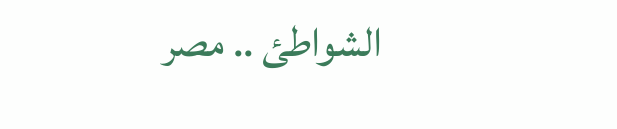الشواطئ .. مصر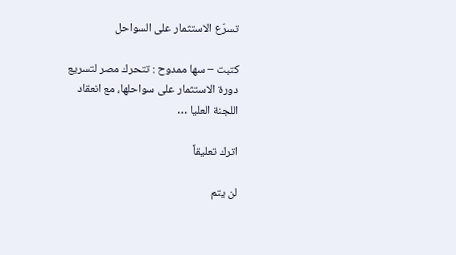تسرّع الاستثمار على السواحل

كتبت – سها ممدوح : تتحرك مصر لتسريع دورة الاستثمار على سواحلها، مع انعقاد اللجنة العليا …

اترك تعليقاً

لن يتم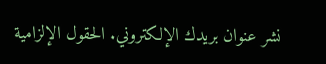نشر عنوان بريدك الإلكتروني. الحقول الإلزامية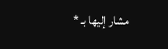مشار إليها بـ *